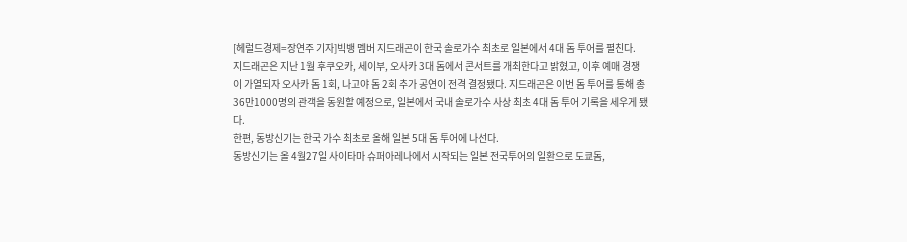[헤럴드경제=장연주 기자]빅뱅 멤버 지드래곤이 한국 솔로가수 최초로 일본에서 4대 돔 투어를 펼친다.
지드래곤은 지난 1월 후쿠오카, 세이부, 오사카 3대 돔에서 콘서트를 개최한다고 밝혔고, 이후 예매 경쟁이 가열되자 오사카 돔 1회, 나고야 돔 2회 추가 공연이 전격 결정됐다. 지드래곤은 이번 돔 투어를 통해 총 36만1000명의 관객을 동원할 예정으로, 일본에서 국내 솔로가수 사상 최초 4대 돔 투어 기록을 세우게 됐다.
한편, 동방신기는 한국 가수 최초로 올해 일본 5대 돔 투어에 나선다.
동방신기는 올 4월27일 사이타마 슈퍼아레나에서 시작되는 일본 전국투어의 일환으로 도쿄돔,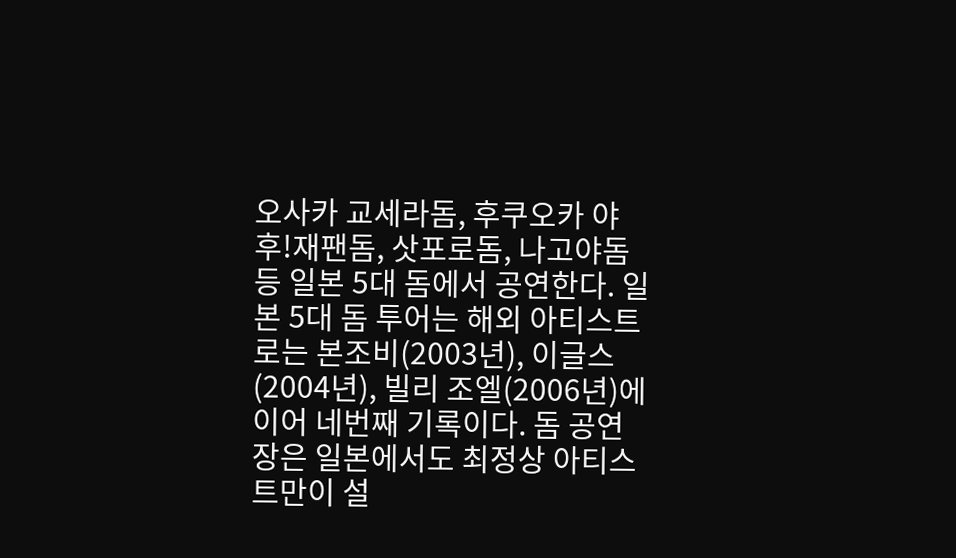오사카 교세라돔, 후쿠오카 야후!재팬돔, 삿포로돔, 나고야돔 등 일본 5대 돔에서 공연한다. 일본 5대 돔 투어는 해외 아티스트로는 본조비(2003년), 이글스(2004년), 빌리 조엘(2006년)에 이어 네번째 기록이다. 돔 공연장은 일본에서도 최정상 아티스트만이 설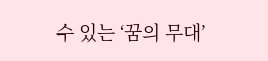수 있는 ‘꿈의 무대’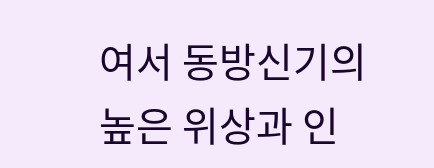여서 동방신기의 높은 위상과 인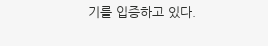기를 입증하고 있다.